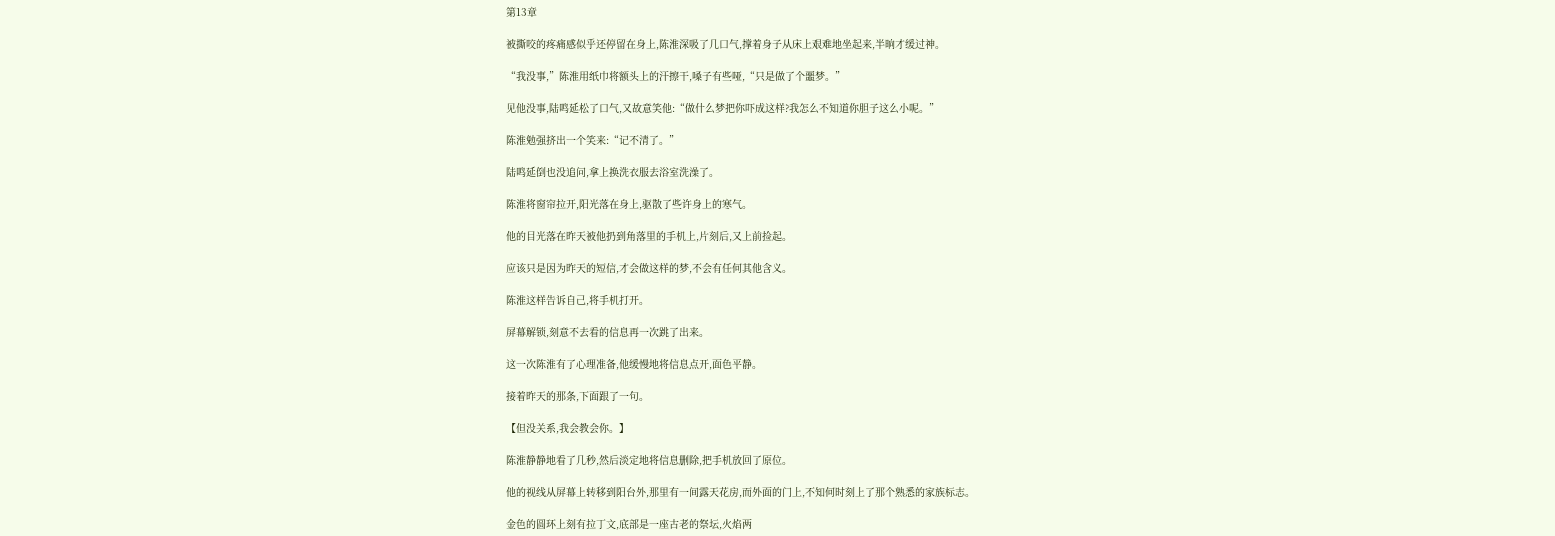第13章

被撕咬的疼痛感似乎还停留在身上,陈淮深吸了几口气,撑着身子从床上艰难地坐起来,半晌才缓过神。

“我没事,”陈淮用纸巾将额头上的汗擦干,嗓子有些哑,“只是做了个噩梦。”

见他没事,陆鸣延松了口气,又故意笑他:“做什么梦把你吓成这样?我怎么不知道你胆子这么小呢。”

陈淮勉强挤出一个笑来:“记不清了。”

陆鸣延倒也没追问,拿上换洗衣服去浴室洗澡了。

陈淮将窗帘拉开,阳光落在身上,驱散了些许身上的寒气。

他的目光落在昨天被他扔到角落里的手机上,片刻后,又上前捡起。

应该只是因为昨天的短信,才会做这样的梦,不会有任何其他含义。

陈淮这样告诉自己,将手机打开。

屏幕解锁,刻意不去看的信息再一次跳了出来。

这一次陈淮有了心理准备,他缓慢地将信息点开,面色平静。

接着昨天的那条,下面跟了一句。

【但没关系,我会教会你。】

陈淮静静地看了几秒,然后淡定地将信息删除,把手机放回了原位。

他的视线从屏幕上转移到阳台外,那里有一间露天花房,而外面的门上,不知何时刻上了那个熟悉的家族标志。

金色的圆环上刻有拉丁文,底部是一座古老的祭坛,火焰两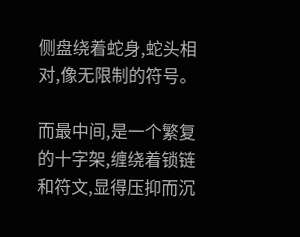侧盘绕着蛇身,蛇头相对,像无限制的符号。

而最中间,是一个繁复的十字架,缠绕着锁链和符文,显得压抑而沉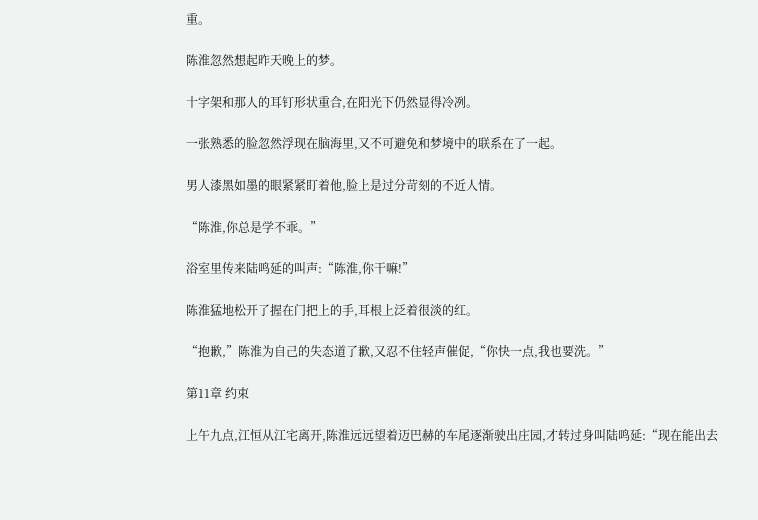重。

陈淮忽然想起昨天晚上的梦。

十字架和那人的耳钉形状重合,在阳光下仍然显得冷冽。

一张熟悉的脸忽然浮现在脑海里,又不可避免和梦境中的联系在了一起。

男人漆黑如墨的眼紧紧盯着他,脸上是过分苛刻的不近人情。

“陈淮,你总是学不乖。”

浴室里传来陆鸣延的叫声:“陈淮,你干嘛!”

陈淮猛地松开了握在门把上的手,耳根上泛着很淡的红。

“抱歉,”陈淮为自己的失态道了歉,又忍不住轻声催促,“你快一点,我也要洗。”

第11章 约束

上午九点,江恒从江宅离开,陈淮远远望着迈巴赫的车尾逐渐驶出庄园,才转过身叫陆鸣延:“现在能出去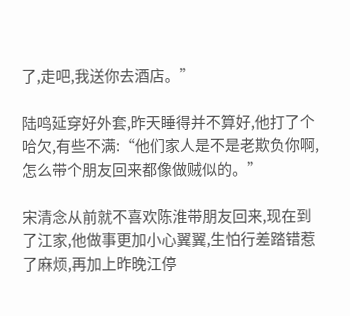了,走吧,我送你去酒店。”

陆鸣延穿好外套,昨天睡得并不算好,他打了个哈欠,有些不满:“他们家人是不是老欺负你啊,怎么带个朋友回来都像做贼似的。”

宋清念从前就不喜欢陈淮带朋友回来,现在到了江家,他做事更加小心翼翼,生怕行差踏错惹了麻烦,再加上昨晚江停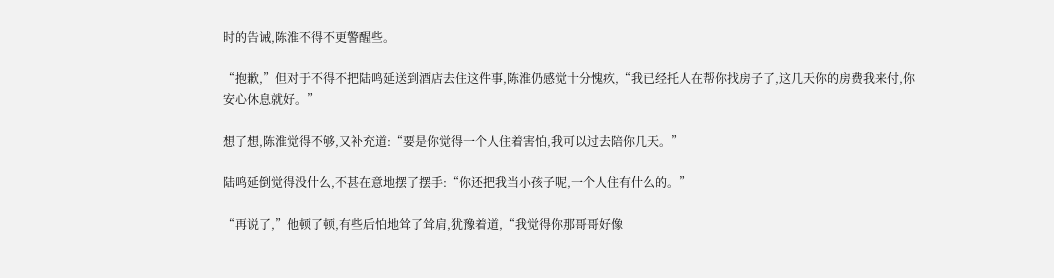时的告诫,陈淮不得不更警醒些。

“抱歉,”但对于不得不把陆鸣延送到酒店去住这件事,陈淮仍感觉十分愧疚,“我已经托人在帮你找房子了,这几天你的房费我来付,你安心休息就好。”

想了想,陈淮觉得不够,又补充道:“要是你觉得一个人住着害怕,我可以过去陪你几天。”

陆鸣延倒觉得没什么,不甚在意地摆了摆手:“你还把我当小孩子呢,一个人住有什么的。”

“再说了,”他顿了顿,有些后怕地耸了耸肩,犹豫着道,“我觉得你那哥哥好像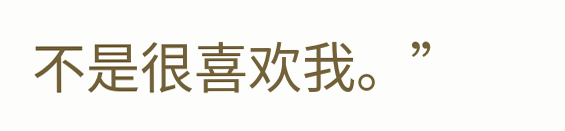不是很喜欢我。”